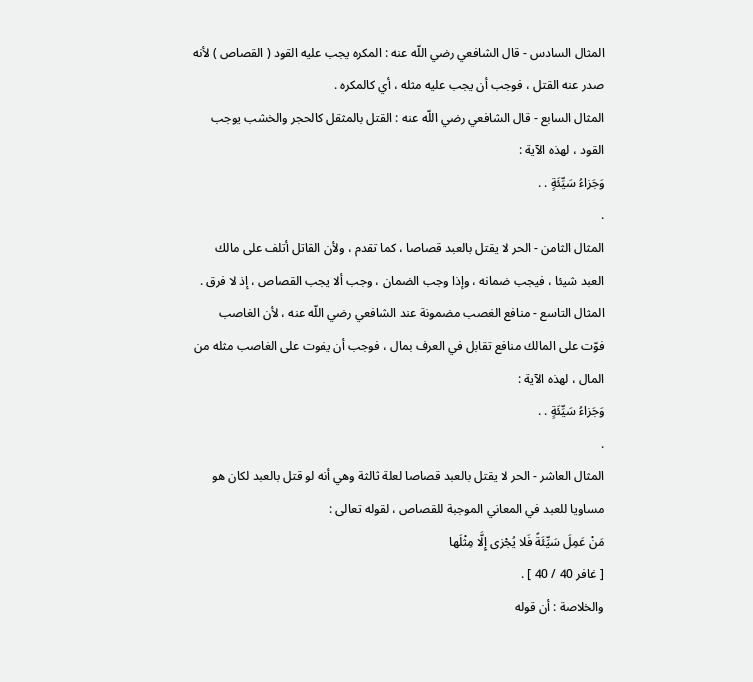المثال السادس - قال الشافعي رضي اللّه عنه : المكره يجب عليه القود ( القصاص ) لأنه صدر عنه القتل ، فوجب أن يجب عليه مثله ، أي كالمكره .
المثال السابع - قال الشافعي رضي اللّه عنه : القتل بالمثقل كالحجر والخشب يوجب القود ، لهذه الآية :
وَجَزاءُ سَيِّئَةٍ . .
.
المثال الثامن - الحر لا يقتل بالعبد قصاصا ، كما تقدم ، ولأن القاتل أتلف على مالك العبد شيئا ، فيجب ضمانه ، وإذا وجب الضمان ، وجب ألا يجب القصاص ، إذ لا فرق .
المثال التاسع - منافع الغصب مضمونة عند الشافعي رضي اللّه عنه ، لأن الغاصب فوّت على المالك منافع تقابل في العرف بمال ، فوجب أن يفوت على الغاصب مثله من المال ، لهذه الآية :
وَجَزاءُ سَيِّئَةٍ . .
.
المثال العاشر - الحر لا يقتل بالعبد قصاصا لعلة ثالثة وهي أنه لو قتل بالعبد لكان هو مساويا للعبد في المعاني الموجبة للقصاص ، لقوله تعالى :
مَنْ عَمِلَ سَيِّئَةً فَلا يُجْزى إِلَّا مِثْلَها
[ غافر 40 / 40 ] .
والخلاصة : أن قوله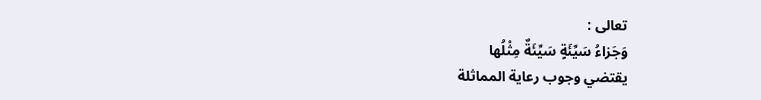تعالى :
وَجَزاءُ سَيِّئَةٍ سَيِّئَةٌ مِثْلُها
يقتضي وجوب رعاية المماثلة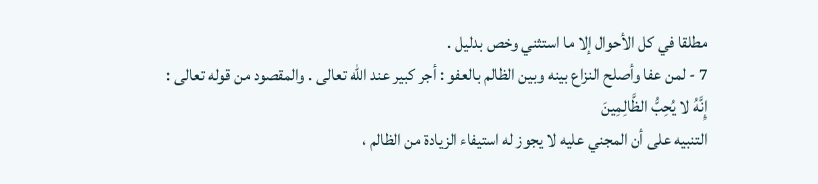مطلقا في كل الأحوال إلا ما استثني وخص بدليل .
7 - لمن عفا وأصلح النزاع بينه وبين الظالم بالعفو : أجر كبير عند اللّه تعالى . والمقصود من قوله تعالى :
إِنَّهُ لا يُحِبُّ الظَّالِمِينَ
التنبيه على أن المجني عليه لا يجوز له استيفاء الزيادة من الظالم ،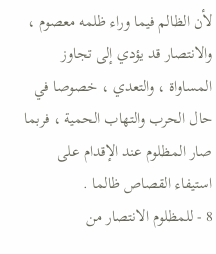لأن الظالم فيما وراء ظلمه معصوم ، والانتصار قد يؤدي إلى تجاوز المساواة ، والتعدي ، خصوصا في حال الحرب والتهاب الحمية ، فربما صار المظلوم عند الإقدام على استيفاء القصاص ظالما .
8 - للمظلوم الانتصار من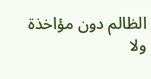الظالم دون مؤاخذة ولا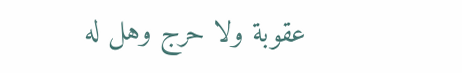عقوبة ولا حرج وهل له